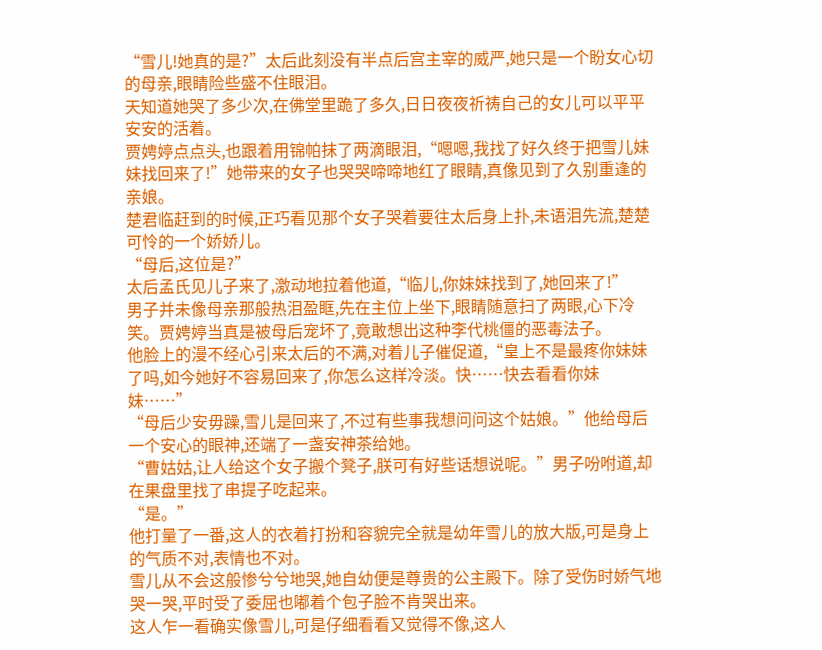“雪儿!她真的是?”太后此刻没有半点后宫主宰的威严,她只是一个盼女心切的母亲,眼睛险些盛不住眼泪。
天知道她哭了多少次,在佛堂里跪了多久,日日夜夜祈祷自己的女儿可以平平安安的活着。
贾娉婷点点头,也跟着用锦帕抹了两滴眼泪,“嗯嗯,我找了好久终于把雪儿妹妹找回来了!”她带来的女子也哭哭啼啼地红了眼睛,真像见到了久别重逢的亲娘。
楚君临赶到的时候,正巧看见那个女子哭着要往太后身上扑,未语泪先流,楚楚可怜的一个娇娇儿。
“母后,这位是?”
太后孟氏见儿子来了,激动地拉着他道,“临儿,你妹妹找到了,她回来了!”
男子并未像母亲那般热泪盈眶,先在主位上坐下,眼睛随意扫了两眼,心下冷笑。贾娉婷当真是被母后宠坏了,竟敢想出这种李代桃僵的恶毒法子。
他脸上的漫不经心引来太后的不满,对着儿子催促道,“皇上不是最疼你妹妹了吗,如今她好不容易回来了,你怎么这样冷淡。快……快去看看你妹妹……”
“母后少安毋躁,雪儿是回来了,不过有些事我想问问这个姑娘。”他给母后一个安心的眼神,还端了一盏安神茶给她。
“曹姑姑,让人给这个女子搬个凳子,朕可有好些话想说呢。”男子吩咐道,却在果盘里找了串提子吃起来。
“是。”
他打量了一番,这人的衣着打扮和容貌完全就是幼年雪儿的放大版,可是身上的气质不对,表情也不对。
雪儿从不会这般惨兮兮地哭,她自幼便是尊贵的公主殿下。除了受伤时娇气地哭一哭,平时受了委屈也嘟着个包子脸不肯哭出来。
这人乍一看确实像雪儿,可是仔细看看又觉得不像,这人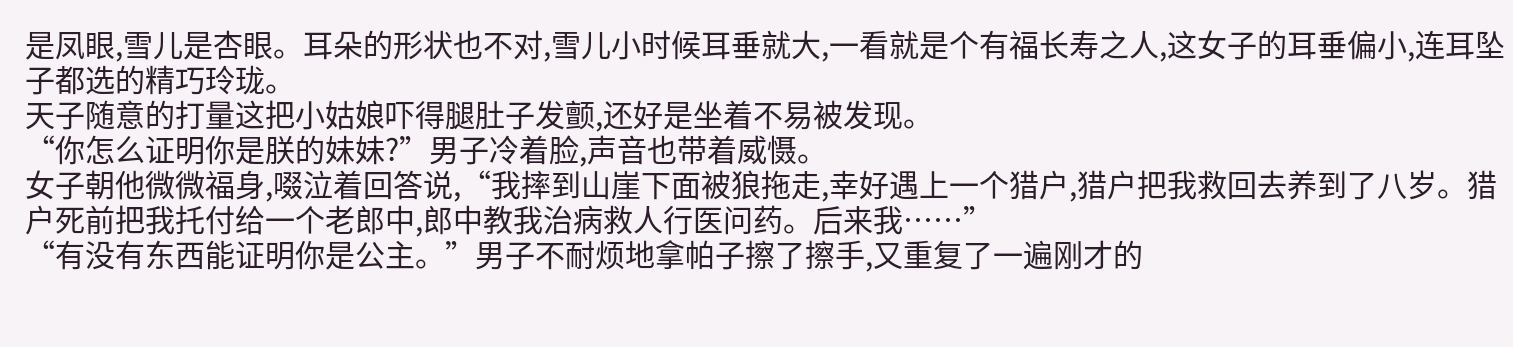是凤眼,雪儿是杏眼。耳朵的形状也不对,雪儿小时候耳垂就大,一看就是个有福长寿之人,这女子的耳垂偏小,连耳坠子都选的精巧玲珑。
天子随意的打量这把小姑娘吓得腿肚子发颤,还好是坐着不易被发现。
“你怎么证明你是朕的妹妹?”男子冷着脸,声音也带着威慑。
女子朝他微微福身,啜泣着回答说,“我摔到山崖下面被狼拖走,幸好遇上一个猎户,猎户把我救回去养到了八岁。猎户死前把我托付给一个老郎中,郎中教我治病救人行医问药。后来我……”
“有没有东西能证明你是公主。”男子不耐烦地拿帕子擦了擦手,又重复了一遍刚才的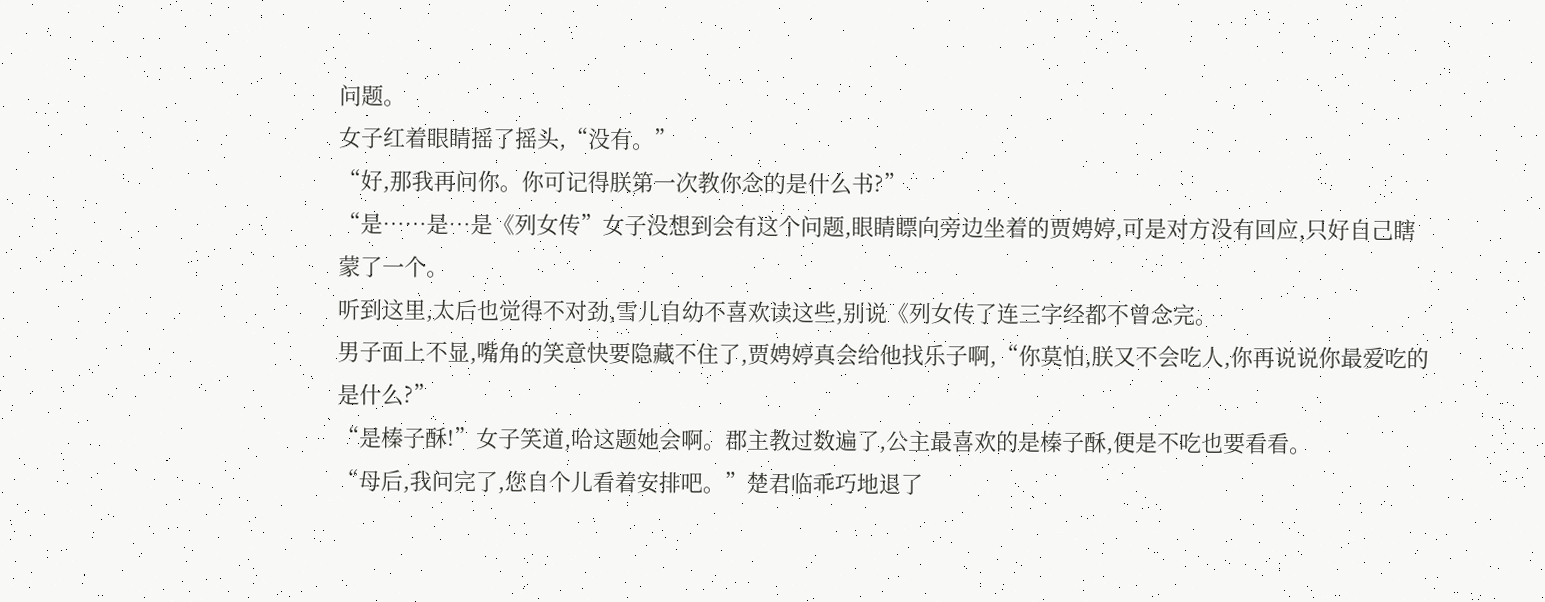问题。
女子红着眼睛摇了摇头,“没有。”
“好,那我再问你。你可记得朕第一次教你念的是什么书?”
“是……是…是《列女传”女子没想到会有这个问题,眼睛瞟向旁边坐着的贾娉婷,可是对方没有回应,只好自己瞎蒙了一个。
听到这里,太后也觉得不对劲,雪儿自幼不喜欢读这些,别说《列女传了连三字经都不曾念完。
男子面上不显,嘴角的笑意快要隐藏不住了,贾娉婷真会给他找乐子啊,“你莫怕,朕又不会吃人,你再说说你最爱吃的是什么?”
“是榛子酥!”女子笑道,哈这题她会啊。郡主教过数遍了,公主最喜欢的是榛子酥,便是不吃也要看看。
“母后,我问完了,您自个儿看着安排吧。”楚君临乖巧地退了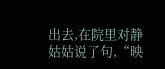出去,在院里对静姑姑说了句,“映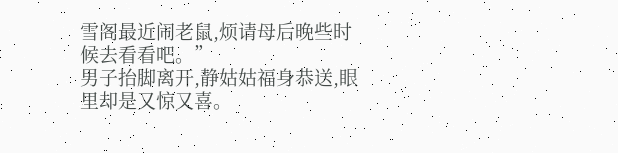雪阁最近闹老鼠,烦请母后晚些时候去看看吧。”
男子抬脚离开,静姑姑福身恭送,眼里却是又惊又喜。